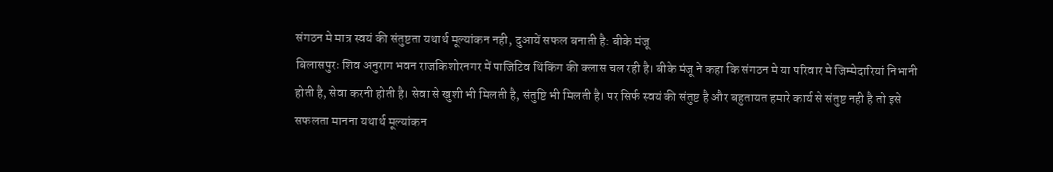संगठन मे मात्र स्वयं की संतुष्टता यथार्थ मूल्यांकन नही, दुआयें सफल बनाती है: बीके मंजू
बिलासपुरः शिव अनुराग भवन राजकिशोरनगर में पाजिटिव थिंकिंग की क्लास चल रही है। बीके मंजू ने कहा कि संगठन मे या परिवार मे जिम्मेदारियां निभानी होती है, सेवा करनी होती है। सेवा से खुशी भी मिलती है, संतुष्टि भी मिलती है। पर सिर्फ स्वयं की संतुष्ट है और बहुतायत हमारे कार्य से संतुष्ट नही है तो इसे सफलता मानना यथार्थ मूल्यांकन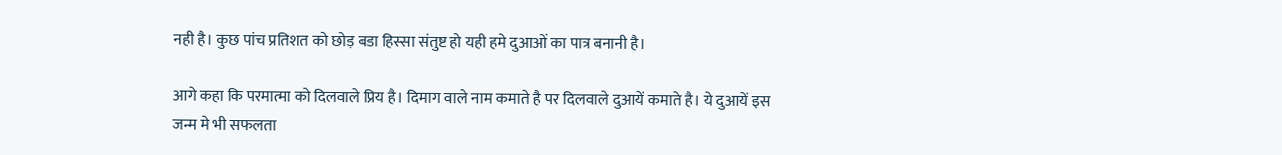नही है। कुछ पांच प्रतिशत को छोड़ बडा हिस्सा संतुष्ट हो यही हमे दुआओं का पात्र बनानी है।

आगे कहा कि परमात्मा को दिलवाले प्रिय है। दिमाग वाले नाम कमाते है पर दिलवाले दुआयें कमाते है। ये दुआयें इस जन्म मे भी सफलता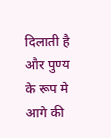दिलाती है और पुण्य के रूप मे आगे की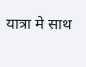यात्रा मे साथ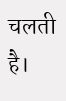चलती है।